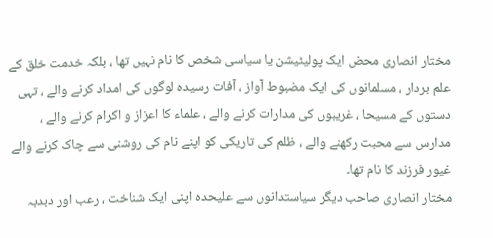مختار انصاری محض ایک پولیٹیشن یا سیاسی شخص کا نام نہیں تھا ، بلکہ خدمت خلق کے علم بردار ، مسلمانوں کی ایک مضبوط آواز ، آفات رسیدہ لوگوں کی امداد کرنے والے ، تہی دستوں کے مسیحا ، غریبوں کی مدارات کرنے والے ، علماء کا اعزاز و اکرام کرنے والے ، مدارس سے محبت رکھنے والے ، ظلم کی تاریکی کو اپنے نام کی روشنی سے چاک کرنے والے غیور فرزند کا نام تھا۔
مختار انصاری صاحب دیگر سیاستدانوں سے علیحدہ اپنی ایک شناخت ، رعب اور دبدبہ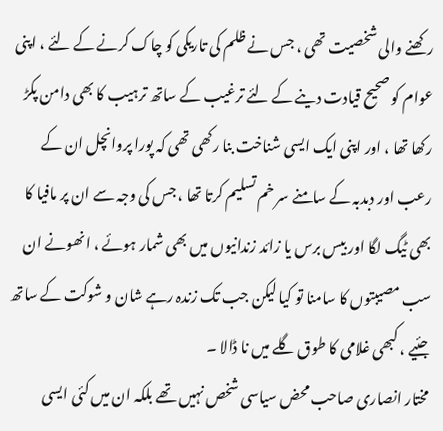رکھنے والی شخصیت تھی ، جس نے ظلم کی تاریکی کو چاک کرنے کے لئے ، اپنی عوام کو صحیح قیادت دینے کے لئے ترغیب کے ساتھ ترہیب کا بھی دامن پکڑ رکھا تھا ، اور اپنی ایک ایسی شناخت بنا رکھی تھی کہ پورا پروانچل ان کے رعب اور دبدبہ کے سامنے سر خم تسلیم کرتا تھا ، جس کی وجہ سے ان پر مافیا کا بھی ٹیگ لگا اور بیس برس یا زائد زندانیوں میں بھی شمار ہوئے ، انھونے ان سب مصیبتوں کا سامنا تو کیا لیکن جب تک زندہ رہے شان و شوکت کے ساتھ جئیے ، کبھی غلامی کا طوق گلے میں نا ڈالا ۔
مختار انصاری صاحب محض سیاسی شخص نہیں تھے بلکہ ان میں کئی ایسی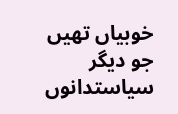خوبیاں تھیں جو دیگر سیاستدانوں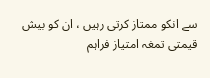سے انکو ممتاز کرتی رہیں ، ان کو بیش قیمتی تمغہ امتیاز فراہم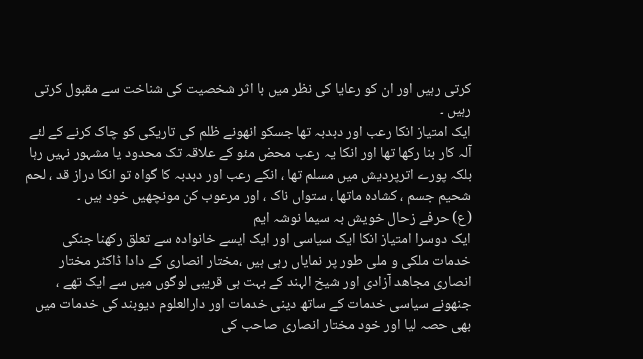کرتی رہیں اور ان کو رعایا کی نظر میں با اثر شخصیت کی شناخت سے مقبول کرتی رہیں ۔
ایک امتیاز انکا رعب اور دبدبہ تھا جسکو انھونے ظلم کی تاریکی کو چاک کرنے کے لئے آلہ کار بنا رکھا تھا اور انکا یہ رعب محض مئو کے علاقہ تک محدود یا مشہور نہیں رہا بلکہ پورے اترپردیش میں مسلم تھا ، انکے رعب اور دبدبہ کا گواہ تو انکا دراز قد ، لحم شحیم جسم ، کشادہ ماتھا ، ستواں ناک ، اور مرعوب کن مونچھیں خود ہیں ۔
(ع) حرفے زحال خویش بہ سیما نوشہ ایم
ایک دوسرا امتیاز انکا ایک سیاسی اور ایک ایسے خانوادہ سے تعلق رکھنا جنکی خدمات ملکی و ملی طور پر نمایاں رہی ہیں ،مختار انصاری کے دادا ڈاکٹر مختار انصاری مجاھد آزادی اور شیخ الہند کے بہت ہی قریبی لوگوں میں سے ایک تھے ، جنھونے سیاسی خدمات کے ساتھ دینی خدمات اور دارالعلوم دیوبند کی خدمات میں بھی حصہ لیا اور خود مختار انصاری صاحب کی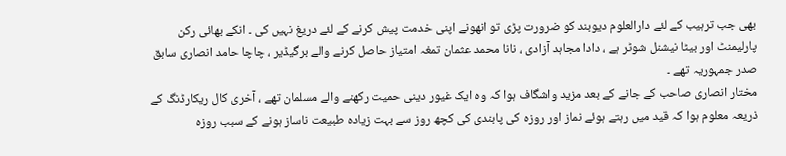بھی جب ترہیب کے لئے دارالعلوم دیوبند کو ضرورت پڑی تو انھونے اپنی خدمت پیش کرنے کے لئے دریغ نہیں کی ۔ انکے بھائی رکن پارلیمنٹ اور بیٹا نیشنل شوٹر ہے ، دادا مجاہد آزادی ، نانا محمد عثمان تمغہ امتیاز حاصل کرنے والے برگیڈیر ، چاچا حامد انصاری سابق صدر جمہوریہ تھے ۔
مختار انصاری صاحب کے جانے کے بعد مزید واشگاف ہوا کہ وہ ایک غیور دینی حمیت رکھنے والے مسلمان تھے ، آخری کال ریکارڈنگ کے ذریعہ معلوم ہوا کہ قید میں رہتے ہوئے نماز اور روزہ کی پابندی کی کچھ روز سے بہت زیادہ طبیعت ناساز ہونے کے سبب روزہ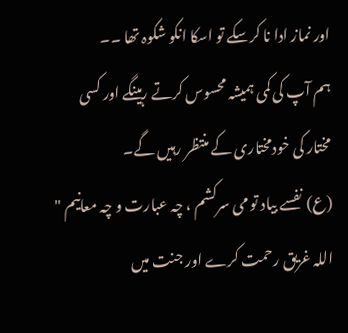اور نماز ادا نا کرسکے تو اسکا انکو شکوہ تھا ۔۔
ہم آپ کی کمی ہمیشہ محسوس کرتے رہینگے اور کسی مختار کی خودمختاری کے منتظر رہیں گے۔
(ع) نفسے بیاد تو می سرکشم ، چہ عبارت و چہ معانیم "
اللہ غریق رحمت کرے اور جنت میں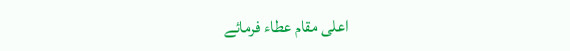اعلی مقام عطاء فرمائے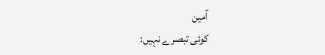آمین
کوئی تبصرے نہیں: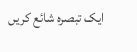ایک تبصرہ شائع کریں